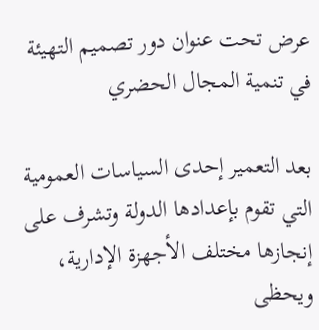عرض تحت عنوان دور تصميم التهيئة في تنمية المجال الحضري

بعد التعمير إحدى السياسات العمومية التي تقوم بإعدادها الدولة وتشرف على إنجازها مختلف الأجهزة الإدارية، ويحظى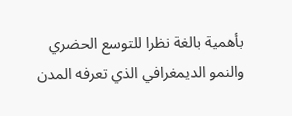بأهمية بالغة نظرا للتوسع الحضري والنمو الديمغرافي الذي تعرفه المدن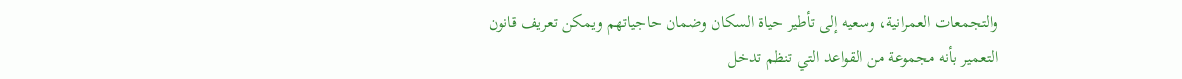والتجمعات العمرانية، وسعيه إلى تأطير حياة السكان وضمان حاجياتهم ويمكن تعريف قانون التعمير بأنه مجموعة من القواعد التي تنظم تدخل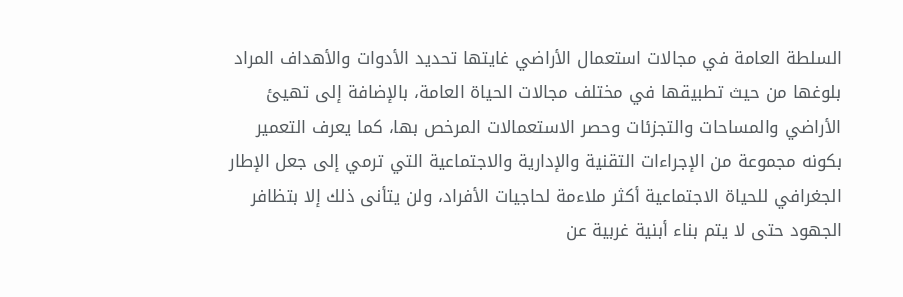السلطة العامة في مجالات استعمال الأراضي غايتها تحديد الأدوات والأهداف المراد بلوغها من حيث تطبيقها في مختلف مجالات الحياة العامة، بالإضافة إلى تهيئ الأراضي والمساحات والتجزئات وحصر الاستعمالات المرخص بها، كما يعرف التعمير بكونه مجموعة من الإجراءات التقنية والإدارية والاجتماعية التي ترمي إلى جعل الإطار الجغرافي للحياة الاجتماعية أكثر ملاءمة لحاجيات الأفراد، ولن يتأنى ذلك إلا بتظافر الجهود حتى لا يتم بناء أبنية غربية عن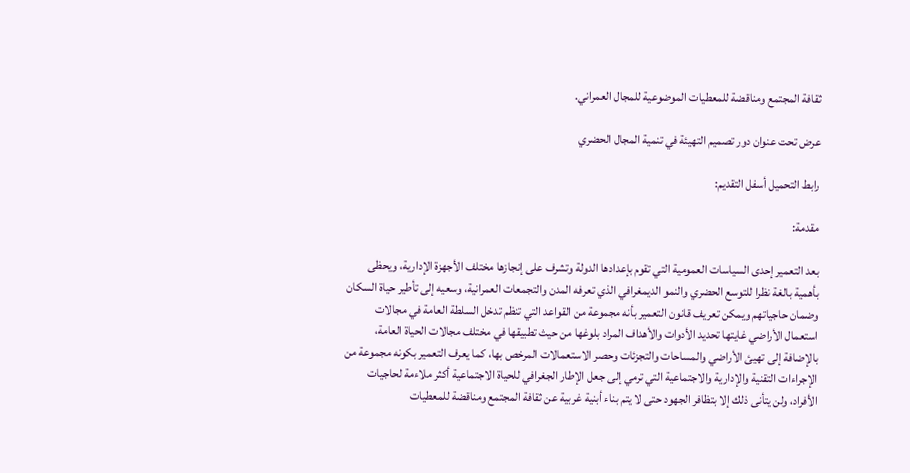ثقافة المجتمع ومناقضة للمعطيات الموضوعية للمجال العمراني.

عرض تحت عنوان دور تصميم التهيئة في تنمية المجال الحضري

رابط التحميل أسفل التقديم:

مقدمة:

بعد التعمير إحدى السياسات العمومية التي تقوم بإعدادها الدولة وتشرف على إنجازها مختلف الأجهزة الإدارية، ويحظى بأهمية بالغة نظرا للتوسع الحضري والنمو الديمغرافي الذي تعرفه المدن والتجمعات العمرانية، وسعيه إلى تأطير حياة السكان وضمان حاجياتهم ويمكن تعريف قانون التعمير بأنه مجموعة من القواعد التي تنظم تدخل السلطة العامة في مجالات استعمال الأراضي غايتها تحديد الأدوات والأهداف المراد بلوغها من حيث تطبيقها في مختلف مجالات الحياة العامة، بالإضافة إلى تهيئ الأراضي والمساحات والتجزئات وحصر الاستعمالات المرخص بها، كما يعرف التعمير بكونه مجموعة من الإجراءات التقنية والإدارية والاجتماعية التي ترمي إلى جعل الإطار الجغرافي للحياة الاجتماعية أكثر ملاءمة لحاجيات الأفراد، ولن يتأنى ذلك إلا بتظافر الجهود حتى لا يتم بناء أبنية غربية عن ثقافة المجتمع ومناقضة للمعطيات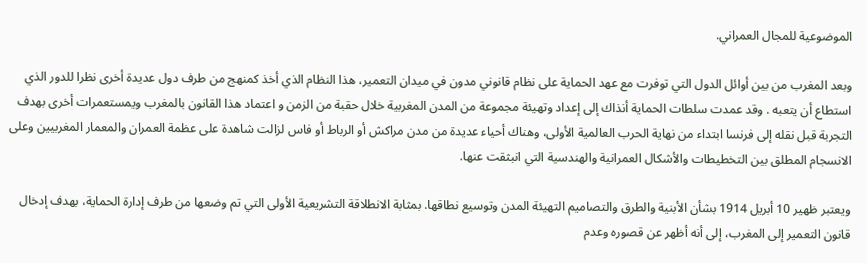الموضوعية للمجال العمراني.

وبعد المغرب من بين أوائل الدول التي توفرت مع عهد الحماية على نظام قانوني مدون في ميدان التعمير، هذا النظام الذي أخذ كمنهج من طرف دول عديدة أخرى نظرا للدور الذي استطاع أن يتعبه . وقد عمدت سلطات الحماية أنذاك إلى إعداد وتهيئة مجموعة من المدن المغربية خلال حقبة من الزمن و اعتماد هذا القانون بالمغرب ويمستعمرات أخرى بهدف التجربة قبل نقله إلى فرنسا ابتداء من نهاية الحرب العالمية الأولى، وهناك أحياء عديدة من مدن مراكش أو الرباط أو فاس لزالت شاهدة على عظمة العمران والمعمار المغربيين وعلى الانسجام المطلق بين التخطيطات والأشكال العمرانية والهندسية التي انبثقت عنها.

ويعتبر ظهير 10 أبريل 1914 بشأن الأبنية والطرق والتصاميم التهيئة المدن وتوسيع نطاقها. بمثابة الانطلاقة التشريعية الأولى التي تم وضعها من طرف إدارة الحماية، بهدف إدخال قانون التعمير إلى المغرب، إلى أنه أظهر عن قصوره وعدم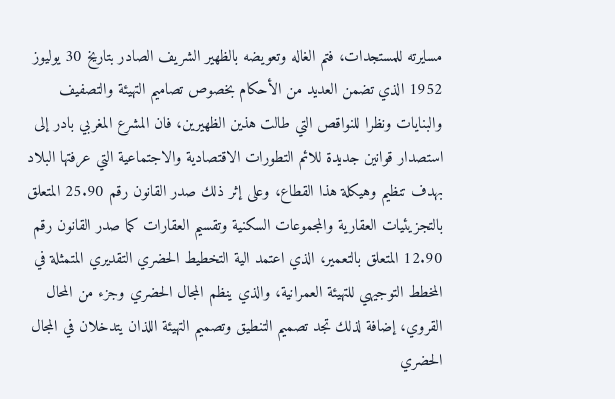مسايرته للمستجدات، فتم الغاله وتعويضه بالظهير الشريف الصادر بتاريخ 30 يوليوز 1952 الذي تضمن العديد من الأحكام بخصوص تصاميم التهيئة والتصفيف والبنايات ونظرا للنواقص التي طالت هذين الظهيرين، فان المشرع المغربي بادر إلى استصدار قوانين جديدة للائم التطورات الاقتصادية والاجتماعية التي عرفتها البلاد بهدف تنظيم وهيكلة هذا القطاع، وعلى إثر ذلك صدر القانون رقم 25.90 المتعلق بالتجزيئيات العقارية والمجموعات السكنية وتقسيم العقارات كما صدر القانون رقم 12.90 المتعلق بالتعمير، الذي اعتمد الية التخطيط الحضري التقديري المتمثلة في المخطط التوجيهي للتهيئة العمرانية، والذي ينظم المجال الحضري وجزء من المحال القروي، إضافة لذلك تجد تصميم التنطيق وتصميم التهيئة اللذان يتدخلان في المجال الحضري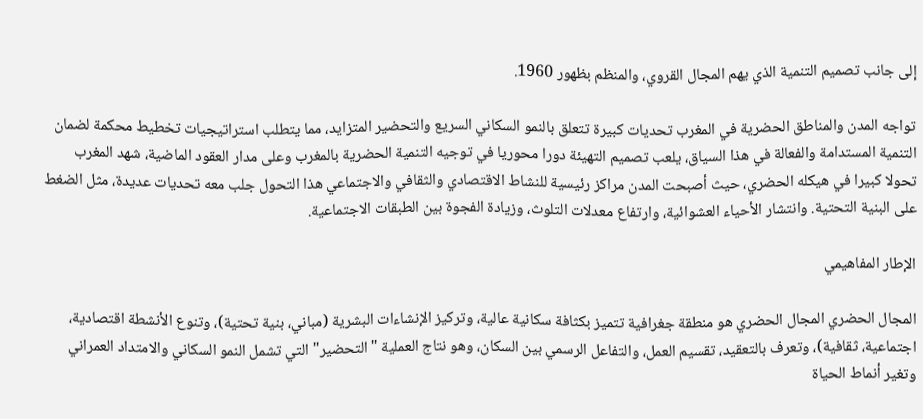إلى جانب تصميم التنمية الذي يهم المجال القروي، والمنظم بظهور 1960.

تواجه المدن والمناطق الحضرية في المغرب تحديات كبيرة تتعلق بالنمو السكاني السريع والتحضير المتزايد، مما يتطلب استراتيجيات تخطيط محكمة لضمان التنمية المستدامة والفعالة في هذا السياق، يلعب تصميم التهيئة دورا محوريا في توجيه التنمية الحضرية بالمغرب وعلى مدار العقود الماضية، شهد المغرب تحولا كبيرا في هيكله الحضري، حيث أصبحت المدن مراكز رئيسية للنشاط الاقتصادي والثقافي والاجتماعي هذا التحول جلب معه تحديات عديدة، مثل الضغط على البنية التحتية. وانتشار الأحياء العشوائية، وارتفاع معدلات التلوث، وزيادة الفجوة بين الطبقات الاجتماعية.

الإطار المفاهيمي

المجال الحضري المجال الحضري هو منطقة جغرافية تتميز بكثافة سكانية عالية، وتركيز الإنشاءات البشرية (مباني، بنية تحتية)، وتنوع الأنشطة اقتصادية، اجتماعية، ثقافية)، وتعرف بالتعقيد، تقسيم العمل، والتفاعل الرسمي بين السكان، وهو نتاج العملية "التحضير" التي تشمل النمو السكاني والامتداد العمراني وتغير أنماط الحياة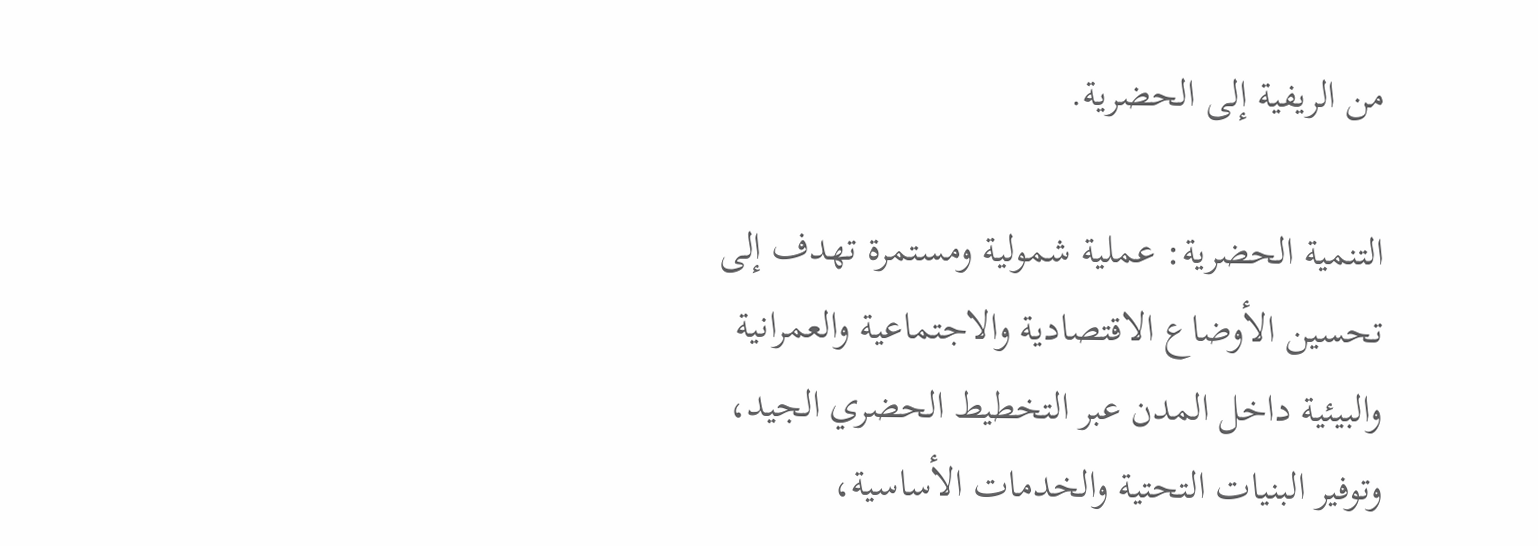من الريفية إلى الحضرية.

التنمية الحضرية: عملية شمولية ومستمرة تهدف إلى تحسين الأوضاع الاقتصادية والاجتماعية والعمرانية والبيئية داخل المدن عبر التخطيط الحضري الجيد، وتوفير البنيات التحتية والخدمات الأساسية،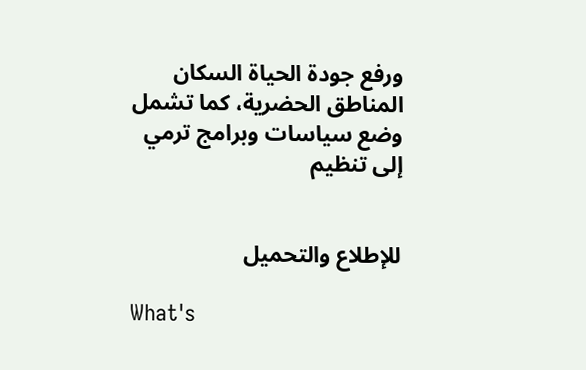ورفع جودة الحياة السكان المناطق الحضرية، كما تشمل وضع سياسات وبرامج ترمي إلى تنظيم


للإطلاع والتحميل

What's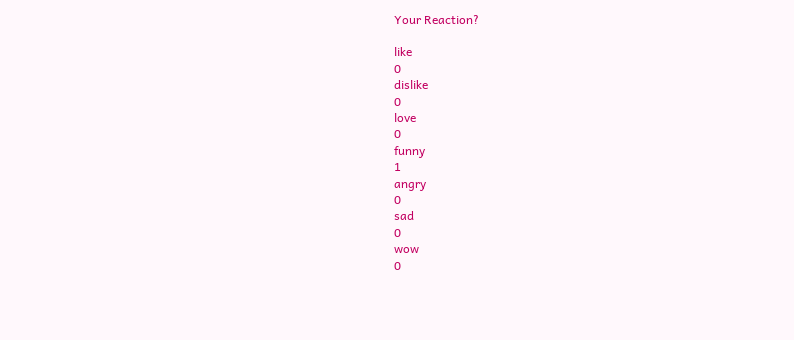Your Reaction?

like
0
dislike
0
love
0
funny
1
angry
0
sad
0
wow
0